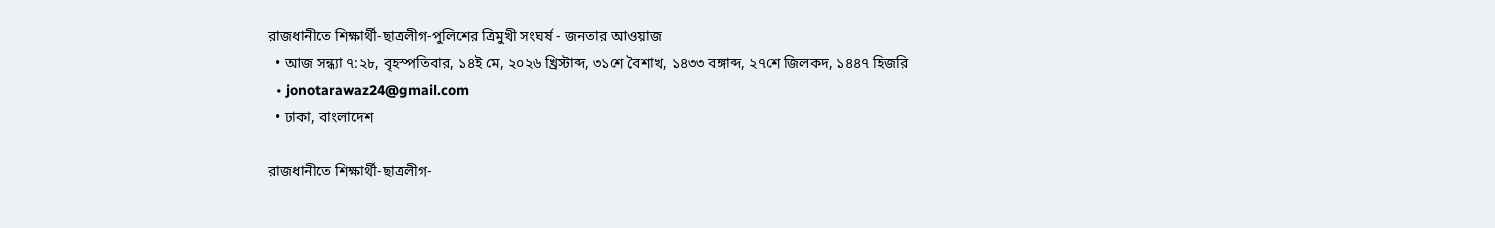রাজধানীতে শিক্ষার্থী-ছাত্রলীগ-পুলিশের ত্রিমুখী সংঘর্ষ - জনতার আওয়াজ
  • আজ সন্ধ্যা ৭:২৮, বৃহস্পতিবার, ১৪ই মে, ২০২৬ খ্রিস্টাব্দ, ৩১শে বৈশাখ, ১৪৩৩ বঙ্গাব্দ, ২৭শে জিলকদ, ১৪৪৭ হিজরি
  • jonotarawaz24@gmail.com
  • ঢাকা, বাংলাদেশ

রাজধানীতে শিক্ষার্থী-ছাত্রলীগ-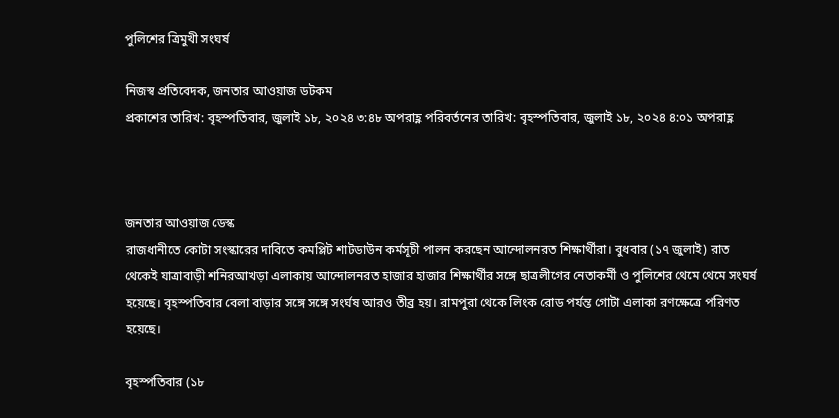পুলিশের ত্রিমুখী সংঘর্ষ

নিজস্ব প্রতিবেদক, জনতার আওয়াজ ডটকম
প্রকাশের তারিখ: বৃহস্পতিবার, জুলাই ১৮, ২০২৪ ৩:৪৮ অপরাহ্ণ পরিবর্তনের তারিখ: বৃহস্পতিবার, জুলাই ১৮, ২০২৪ ৪:০১ অপরাহ্ণ



জনতার আওয়াজ ডেস্ক
রাজধানীতে কোটা সংস্কারের দাবিতে কমপ্লিট শাটডাউন কর্মসূচী পালন করছেন আন্দোলনরত শিক্ষার্থীরা। বুধবার (১৭ জুলাই) রাত থেকেই যাত্রাবাড়ী শনিরআখড়া এলাকায় আন্দোলনরত হাজার হাজার শিক্ষার্থীর সঙ্গে ছাত্রলীগের নেতাকর্মী ও পুলিশের থেমে থেমে সংঘর্ষ হয়েছে। বৃহস্পতিবার বেলা বাড়ার সঙ্গে সঙ্গে সংর্ঘষ আরও তীব্র হয়। রামপুরা থেকে লিংক রোড পর্যন্ত গোটা এলাকা রণক্ষেত্রে পরিণত হয়েছে।

বৃহস্পতিবার (১৮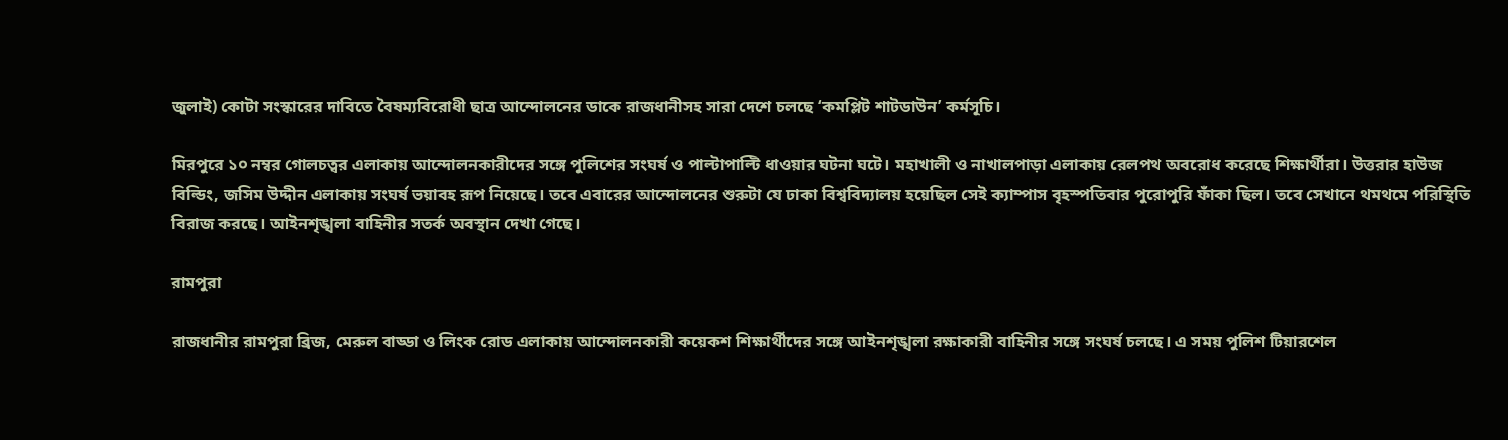জুলাই) কোটা সংস্কারের দাবিতে বৈষম্যবিরোধী ছাত্র আন্দোলনের ডাকে রাজধানীসহ সারা দেশে চলছে ‘কমপ্লিট শাটডাউন’ কর্মসূচি।

মিরপুরে ১০ নম্বর গোলচত্বর এলাকায় আন্দোলনকারীদের সঙ্গে পুলিশের সংঘর্ষ ও পাল্টাপাল্টি ধাওয়ার ঘটনা ঘটে। মহাখালী ও নাখালপাড়া এলাকায় রেলপথ অবরোধ করেছে শিক্ষার্থীরা। উত্তরার হাউজ বিল্ডিং, জসিম উদ্দীন এলাকায় সংঘর্ষ ভয়াবহ রূপ নিয়েছে। তবে এবারের আন্দোলনের শুরুটা যে ঢাকা বিশ্ববিদ্যালয় হয়েছিল সেই ক্যাম্পাস বৃহস্পতিবার পুরোপুরি ফাঁকা ছিল। তবে সেখানে থমথমে পরিস্থিতি বিরাজ করছে। আইনশৃঙ্খলা বাহিনীর সতর্ক অবস্থান দেখা গেছে।

রামপুরা

রাজধানীর রামপুরা ব্রিজ, মেরুল বাড্ডা ও লিংক রোড এলাকায় আন্দোলনকারী কয়েকশ শিক্ষার্থীদের সঙ্গে আইনশৃঙ্খলা রক্ষাকারী বাহিনীর সঙ্গে সংঘর্ষ চলছে। এ সময় পুলিশ টিয়ারশেল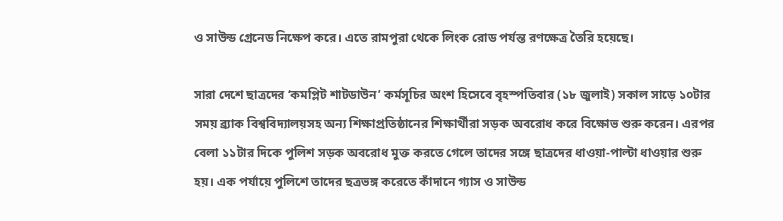ও সাউন্ড গ্রেনেড নিক্ষেপ করে। এতে রামপুরা থেকে লিংক রোড পর্যন্ত রণক্ষেত্র তৈরি হয়েছে।

সারা দেশে ছাত্রদের ‘কমপ্লিট শাটডাউন’ কর্মসূচির অংশ হিসেবে বৃহস্পতিবার (১৮ জুলাই) সকাল সাড়ে ১০টার সময় ব্র্যাক বিশ্ববিদ্যালয়সহ অন্য শিক্ষাপ্রতিষ্ঠানের শিক্ষার্থীরা সড়ক অবরোধ করে বিক্ষোভ শুরু করেন। এরপর বেলা ১১টার দিকে পুলিশ সড়ক অবরোধ মুক্ত করতে গেলে তাদের সঙ্গে ছাত্রদের ধাওয়া-পাল্টা ধাওয়ার শুরু হয়। এক পর্যায়ে পুলিশে তাদের ছত্রভঙ্গ করেতে কাঁদানে গ্যাস ও সাউন্ড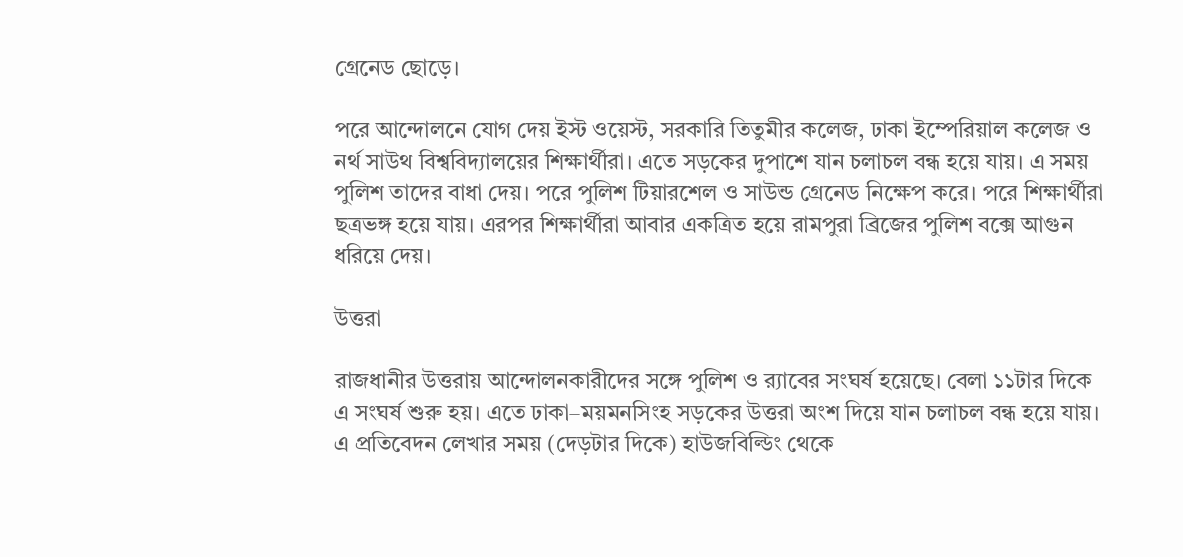গ্রেনেড ছোড়ে।

পরে আন্দোলনে যোগ দেয় ইস্ট ওয়েস্ট, সরকারি তিতুমীর কলেজ, ঢাকা ইম্পেরিয়াল কলেজ ও নর্থ সাউথ বিশ্ববিদ্যালয়ের শিক্ষার্থীরা। এতে সড়কের দুপাশে যান চলাচল বন্ধ হয়ে যায়। এ সময় পুলিশ তাদের বাধা দেয়। পরে পুলিশ টিয়ারশেল ও সাউন্ড গ্রেনেড নিক্ষেপ করে। পরে শিক্ষার্থীরা ছত্রভঙ্গ হয়ে যায়। এরপর শিক্ষার্থীরা আবার একত্রিত হয়ে রামপুরা ব্রিজের পুলিশ বক্সে আগুন ধরিয়ে দেয়।

উত্তরা

রাজধানীর উত্তরায় আন্দোলনকারীদের সঙ্গে পুলিশ ও র‍্যাবের সংঘর্ষ হয়েছে। বেলা ১১টার দিকে এ সংঘর্ষ শুরু হয়। এতে ঢাকা–ময়মনসিংহ সড়কের উত্তরা অংশ দিয়ে যান চলাচল বন্ধ হয়ে যায়। এ প্রতিবেদন লেখার সময় (দেড়টার দিকে) হাউজবিল্ডিং থেকে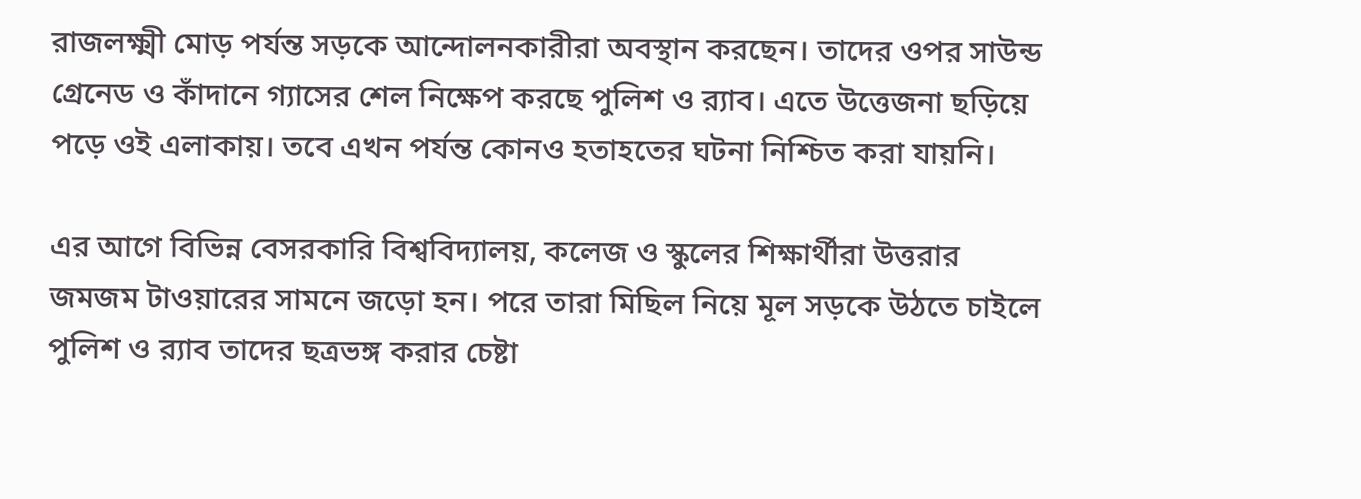রাজলক্ষ্মী মোড় পর্যন্ত সড়কে আন্দোলনকারীরা অবস্থান করছেন। তাদের ওপর সাউন্ড গ্রেনেড ও কাঁদানে গ্যাসের শেল নিক্ষেপ করছে পুলিশ ও র‍্যাব। এতে উত্তেজনা ছড়িয়ে পড়ে ওই এলাকায়। তবে এখন পর্যন্ত কোনও হতাহতের ঘটনা নিশ্চিত করা যায়নি।

এর আগে বিভিন্ন বেসরকারি বিশ্ববিদ্যালয়, কলেজ ও স্কুলের শিক্ষার্থীরা উত্তরার জমজম টাওয়ারের সামনে জড়ো হন। পরে তারা মিছিল নিয়ে মূল সড়কে উঠতে চাইলে পুলিশ ও র‍্যাব তাদের ছত্রভঙ্গ করার চেষ্টা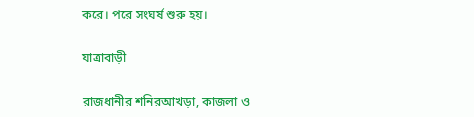করে। পরে সংঘর্ষ শুরু হয়।

যাত্রাবাড়ী

রাজধানীর শনিরআখড়া, কাজলা ও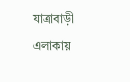যাত্রাবাড়ী এলাকায়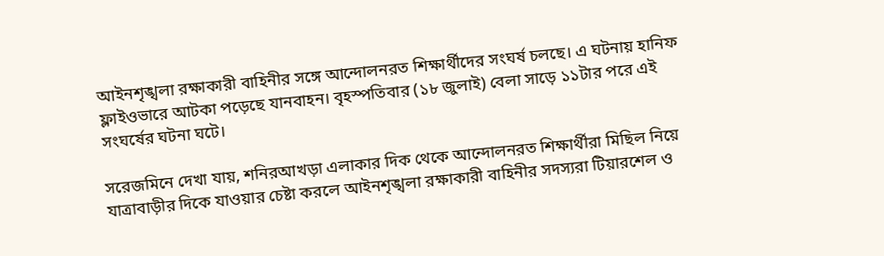আইনশৃঙ্খলা রক্ষাকারী বাহিনীর সঙ্গে আন্দোলনরত শিক্ষার্থীদের সংঘর্ষ চলছে। এ ঘটনায় হানিফ ফ্লাইওভারে আটকা পড়েছে যানবাহন। বৃহস্পতিবার (১৮ জুলাই) বেলা সাড়ে ১১টার পরে এই সংঘর্ষের ঘটনা ঘটে।

সরেজমিনে দেখা যায়, শনিরআখড়া এলাকার দিক থেকে আন্দোলনরত শিক্ষার্থীরা মিছিল নিয়ে যাত্রাবাড়ীর দিকে যাওয়ার চেষ্টা করলে আইনশৃঙ্খলা রক্ষাকারী বাহিনীর সদস্যরা টিয়ারশেল ও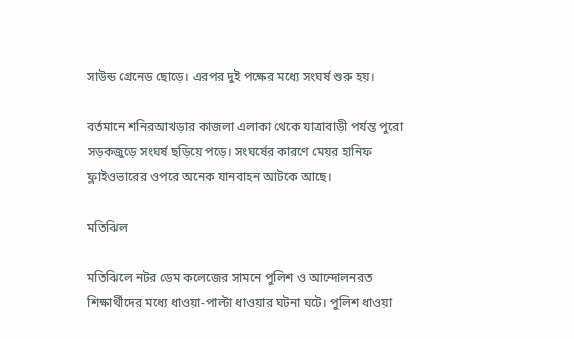সাউন্ড গ্রেনেড ছোড়ে। এরপর দুই পক্ষের মধ্যে সংঘর্ষ শুরু হয়।

বর্তমানে শনিরআখড়ার কাজলা এলাকা থেকে যাত্রাবাড়ী পর্যন্ত পুরো সড়কজুড়ে সংঘর্ষ ছড়িয়ে পড়ে। সংঘর্ষের কারণে মেয়র হানিফ ফ্লাইওভারের ওপরে অনেক যানবাহন আটকে আছে।

মতিঝিল

মতিঝিলে নটর ডেম কলেজের সামনে পুলিশ ও আন্দোলনরত শিক্ষার্থীদের মধ্যে ধাওয়া-পাল্টা ধাওয়ার ঘটনা ঘটে। পুলিশ ধাওয়া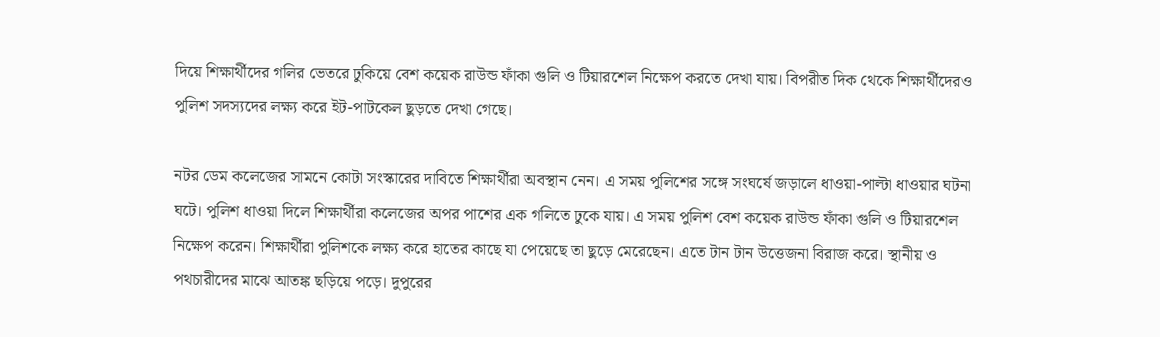দিয়ে শিক্ষার্থীদের গলির ভেতরে ঢুকিয়ে বেশ কয়েক রাউন্ড ফাঁকা গুলি ও টিয়ারশেল নিক্ষেপ করতে দেখা যায়। বিপরীত দিক থেকে শিক্ষার্থীদেরও পুলিশ সদস্যদের লক্ষ্য করে ইট-পাটকেল ছুড়তে দেখা গেছে।

নটর ডেম কলেজের সামনে কোটা সংস্কারের দাবিতে শিক্ষার্থীরা অবস্থান নেন। এ সময় পুলিশের সঙ্গে সংঘর্ষে জড়ালে ধাওয়া-পাল্টা ধাওয়ার ঘটনা ঘটে। পুলিশ ধাওয়া দিলে শিক্ষার্থীরা কলেজের অপর পাশের এক গলিতে ঢুকে যায়। এ সময় পুলিশ বেশ কয়েক রাউন্ড ফাঁকা গুলি ও টিয়ারশেল নিক্ষেপ করেন। শিক্ষার্থীরা পুলিশকে লক্ষ্য করে হাতের কাছে যা পেয়েছে তা ছুড়ে মেরেছেন। এতে টান টান উত্তেজনা বিরাজ করে। স্থানীয় ও পথচারীদের মাঝে আতঙ্ক ছড়িয়ে পড়ে। দুপুরের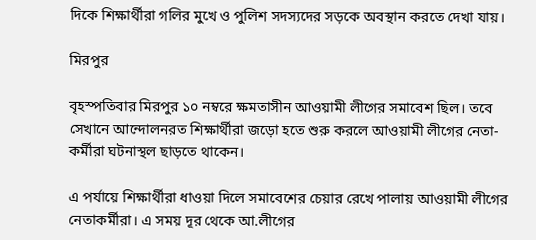দিকে শিক্ষার্থীরা গলির মুখে ও পুলিশ সদস্যদের সড়কে অবস্থান করতে দেখা যায়।

মিরপুর

বৃহস্পতিবার মিরপুর ১০ নম্বরে ক্ষমতাসীন আওয়ামী লীগের সমাবেশ ছিল। তবে সেখানে আন্দোলনরত শিক্ষার্থীরা জড়ো হতে শুরু করলে আওয়ামী লীগের নেতা-কর্মীরা ঘটনাস্থল ছাড়তে থাকেন।

এ পর্যায়ে শিক্ষার্থীরা ধাওয়া দিলে সমাবেশের চেয়ার রেখে পালায় আওয়ামী লীগের নেতাকর্মীরা। এ সময় দূর থেকে আ.লীগের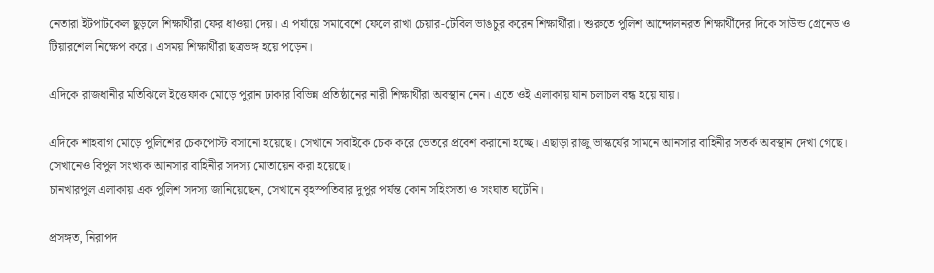নেতারা ইটপাটকেল ছুড়লে শিক্ষার্থীরা ফের ধাওয়া দেয়। এ পর্যায়ে সমাবেশে ফেলে রাখা চেয়ার-টেবিল ভাঙচুর করেন শিক্ষার্থীরা। শুরুতে পুলিশ আন্দোলনরত শিক্ষার্থীদের দিকে সাউন্ড গ্রেনেড ও টিয়ারশেল নিক্ষেপ করে। এসময় শিক্ষার্থীরা ছত্রভঙ্গ হয়ে পড়েন।

এদিকে রাজধানীর মতিঝিলে ইত্তেফাক মোড়ে পুরান ঢাকার বিভিন্ন প্রতিষ্ঠানের নারী শিক্ষার্থীরা অবস্থান নেন। এতে ওই এলাকায় যান চলাচল বন্ধ হয়ে যায়।

এদিকে শাহবাগ মোড়ে পুলিশের চেকপোস্ট বসানো হয়েছে। সেখানে সবাইকে চেক করে ভেতরে প্রবেশ করানো হচ্ছে। এছাড়া রাজু ভাস্কর্যের সামনে আনসার বাহিনীর সতর্ক অবস্থান দেখা গেছে। সেখানেও বিপুল সংখ্যক আনসার বাহিনীর সদস্য মোতায়েন করা হয়েছে।
চানখারপুল এলাকায় এক পুলিশ সদস্য জানিয়েছেন, সেখানে বৃহস্পতিবার দুপুর পর্যন্ত কোন সহিংসতা ও সংঘাত ঘটেনি।

প্রসঙ্গত, নিরাপদ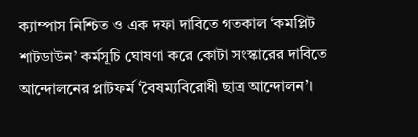ক্যাম্পাস নিশ্চিত ও এক দফা দাবিতে গতকাল ‘কমপ্লিট শাটডাউন’ কর্মসূচি ঘোষণা করে কোটা সংস্কারের দাবিতে আন্দোলনের প্লাটফর্ম ‘বৈষম্যবিরোধী ছাত্র আন্দোলন’।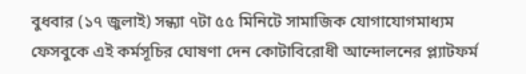বুধবার (১৭ জুলাই) সন্ধ্যা ৭টা ৫৫ মিনিটে সামাজিক যোগাযোগমাধ্যম ফেসবুকে এই কর্মসূচির ঘোষণা দেন কোটাবিরোধী আন্দোলনের প্ল্যাটফর্ম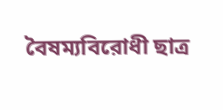বৈষম্যবিরোধী ছাত্র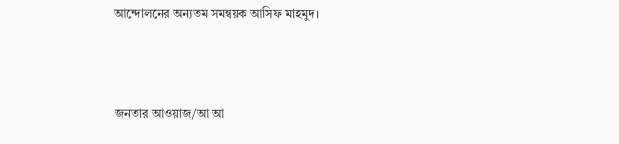আন্দোলনের অন্যতম সমন্বয়ক আসিফ মাহমুদ।



জনতার আওয়াজ/আ আ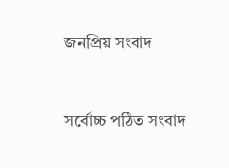জনপ্রিয় সংবাদ



সর্বোচ্চ পঠিত সংবাদ